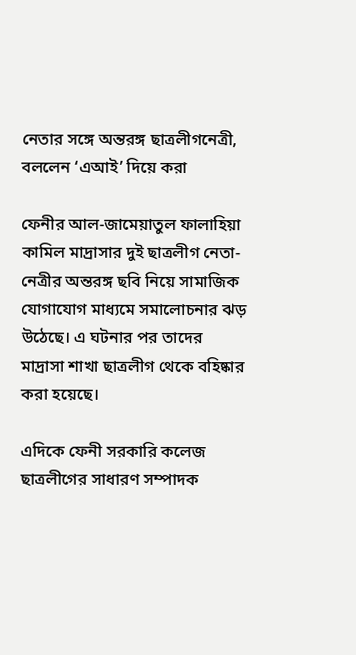নেতার সঙ্গে অন্তরঙ্গ ছাত্রলীগনেত্রী, বললেন ‘এআই’ দিয়ে করা

ফেনীর আল-জামেয়াতুল ফালাহিয়া কামিল মাদ্রাসার দুই ছাত্রলীগ নেতা-নেত্রীর অন্তরঙ্গ ছবি নিয়ে সামাজিক যোগাযোগ মাধ্যমে সমালোচনার ঝড় উঠেছে। এ ঘটনার পর তাদের মাদ্রাসা শাখা ছাত্রলীগ থেকে বহিষ্কার করা হয়েছে।

এদিকে ফেনী সরকারি কলেজ ছাত্রলীগের সাধারণ সম্পাদক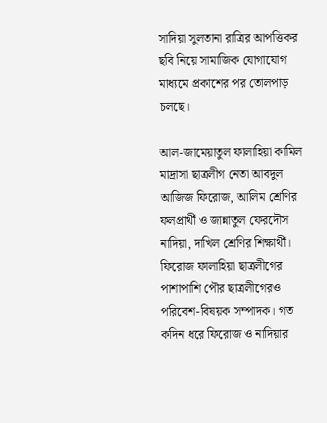সাদিয়া সুলতানা রাত্রির আপত্তিকর ছবি নিয়ে সামাজিক যোগাযোগ মাধ্যমে প্রকাশের পর তোলপাড় চলছে।

আল-জামেয়াতুল ফালাহিয়া কামিল মাদ্রাসা ছাত্রলীগ নেতা আবদুল আজিজ ফিরোজ, আলিম শ্রেণির ফলপ্রার্থী ও জান্নাতুল ফেরদৌস নাদিয়া, দাখিল শ্রেণির শিক্ষার্থী। ফিরোজ ফালাহিয়া ছাত্রলীগের পাশাপাশি পৌর ছাত্রলীগেরও পরিবেশ-বিষয়ক সম্পাদক। গত কদিন ধরে ফিরোজ ও নাদিয়ার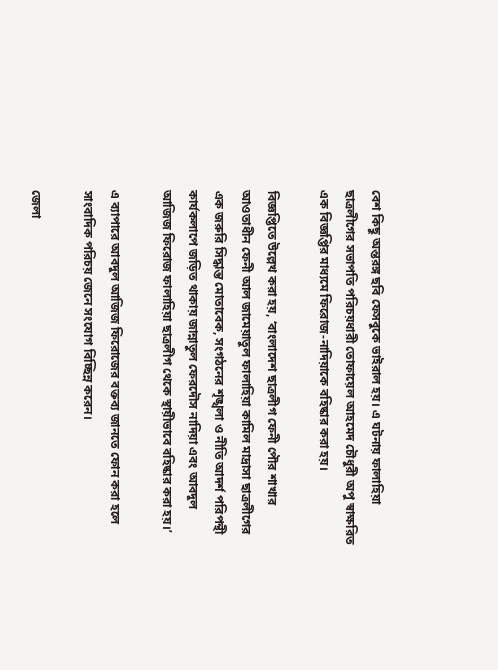বেশ কিছু অন্তরঙ্গ ছবি ফেসবুকে ভাইরাল হয়। এ ঘটনায় ফালাহিয়া ছাত্রলীগের সভাপতি পরিচয়ধারী তোফায়েল আহমেদ চৌধুরী অপু স্বাক্ষরিত এক বিজ্ঞপ্তির মাধ্যমে ফিরোজ-নাদিয়াকে বহিষ্কার করা হয়।

বিজ্ঞপ্তিতে উল্লেখ করা হয়, ‘বাংলাদেশ ছাত্রলীগ ফেনী পৌর শাখার আওতাধীন ফেনী আল জামেয়াতুল ফালাহিয়া কামিল মাদ্রাসা ছাত্রলীগের এক জরুরি সিদ্ধান্ত মোতাবেক, সংগঠনের শৃঙ্খলা ও নীতি আদর্শ পরিপন্থী কার্যকলাপে জড়িত থাকায় জান্নাতুল ফেরদৌস নাদিয়া এবং আবদুল আজিজ ফিরোজ ফালাহিয়া ছাত্রলীগ থেকে স্থায়ীভাবে বহিষ্কার করা হয়।’

এ ব্যাপারে আবদুল আজিজ ফিরোজের বক্তব্য জানতে ফোন করা হলে সাংবাদিক পরিচয় জেনে সংযোগ বিচ্ছিন্ন করেন।

জেলা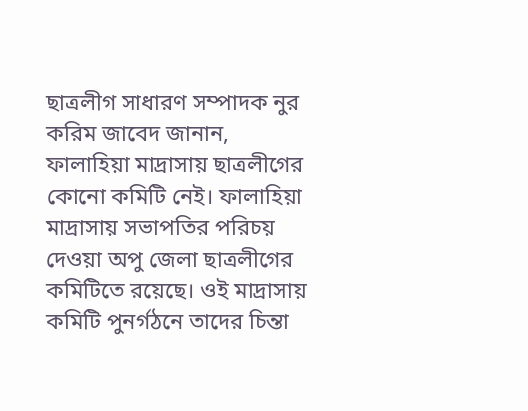ছাত্রলীগ সাধারণ সম্পাদক নুর করিম জাবেদ জানান, ফালাহিয়া মাদ্রাসায় ছাত্রলীগের কোনো কমিটি নেই। ফালাহিয়া মাদ্রাসায় সভাপতির পরিচয় দেওয়া অপু জেলা ছাত্রলীগের কমিটিতে রয়েছে। ওই মাদ্রাসায় কমিটি পুনর্গঠনে তাদের চিন্তা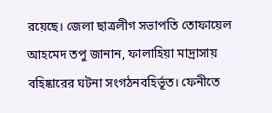রয়েছে। জেলা ছাত্রলীগ সভাপতি তোফায়েল আহমেদ তপু জানান, ফালাহিয়া মাদ্রাসায় বহিষ্কারের ঘটনা সংগঠনবহির্ভূত। ফেনীতে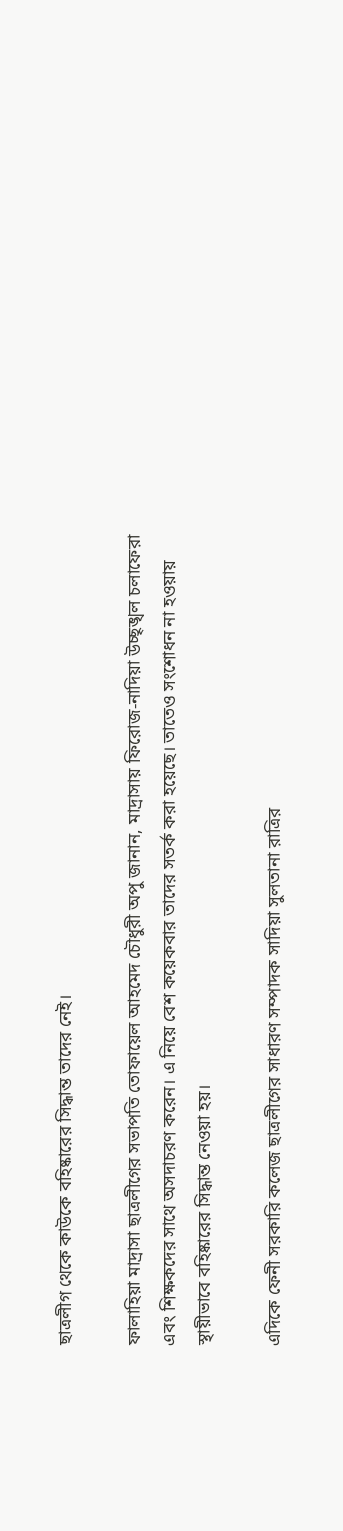ছাত্রলীগ থেকে কাউকে বহিষ্কারের সিদ্ধান্ত তাদের নেই।

ফালাহিয়া মাদ্রাসা ছাত্রলীগের সভাপতি তোফায়েল আহমেদ চৌধুরী অপু জানান, মাদ্রাসায় ফিরোজ-নাদিয়া উচ্ছৃঙ্খল চলাফেরা এবং শিক্ষকদের সাথে অসদাচরণ করেন। এ নিয়ে বেশ কয়েকবার তাদের সতর্ক করা হয়েছে। তাতেও সংশোধন না হওয়ায় স্থায়ীভাবে বহিষ্কারের সিদ্ধান্ত নেওয়া হয়।

এদিকে ফেনী সরকারি কলেজ ছাত্রলীগের সাধারণ সম্পাদক সাদিয়া সুলতানা রাত্রির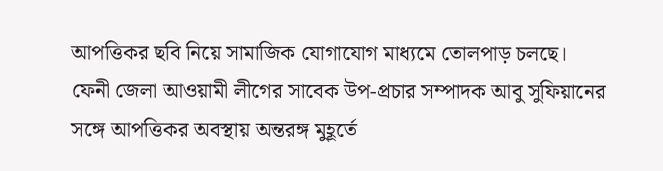আপত্তিকর ছবি নিয়ে সামাজিক যোগাযোগ মাধ্যমে তোলপাড় চলছে। ফেনী জেলা আওয়ামী লীগের সাবেক উপ-প্রচার সম্পাদক আবু সুফিয়ানের সঙ্গে আপত্তিকর অবস্থায় অন্তরঙ্গ মুহূর্তে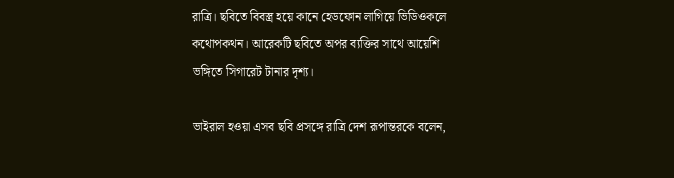রাত্রি। ছবিতে বিবস্ত্র হয়ে কানে হেডফোন লাগিয়ে ভিডিওকলে কথোপকথন। আরেকটি ছবিতে অপর ব্যক্তির সাথে আয়েশি ভঙ্গিতে সিগারেট টানার দৃশ্য।

ভাইরাল হওয়া এসব ছবি প্রসঙ্গে রাত্রি দেশ রূপান্তরকে বলেন,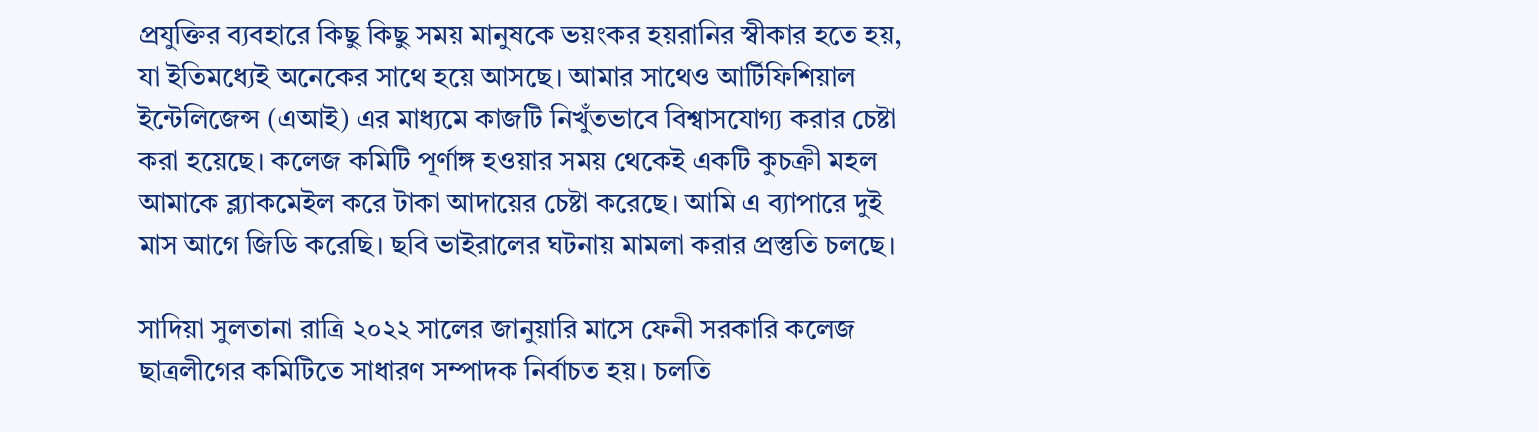প্রযুক্তির ব্যবহারে কিছু কিছু সময় মানুষকে ভয়ংকর হয়রানির স্বীকার হতে হয়, যা ইতিমধ্যেই অনেকের সাথে হয়ে আসছে। আমার সাথেও আর্টিফিশিয়াল ইন্টেলিজেন্স (এআই) এর মাধ্যমে কাজটি নিখুঁতভাবে বিশ্বাসযোগ্য করার চেষ্টা করা হয়েছে। কলেজ কমিটি পূর্ণাঙ্গ হওয়ার সময় থেকেই একটি কুচক্রী মহল আমাকে ব্ল্যাকমেইল করে টাকা আদায়ের চেষ্টা করেছে। আমি এ ব্যাপারে দুই মাস আগে জিডি করেছি। ছবি ভাইরালের ঘটনায় মামলা করার প্রস্তুতি চলছে।

সাদিয়া সুলতানা রাত্রি ২০২২ সালের জানুয়ারি মাসে ফেনী সরকারি কলেজ ছাত্রলীগের কমিটিতে সাধারণ সম্পাদক নির্বাচত হয়। চলতি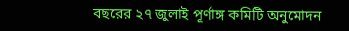বছরের ২৭ জুলাই পূর্ণাঙ্গ কমিটি অনুমোদন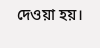দেওয়া হয়।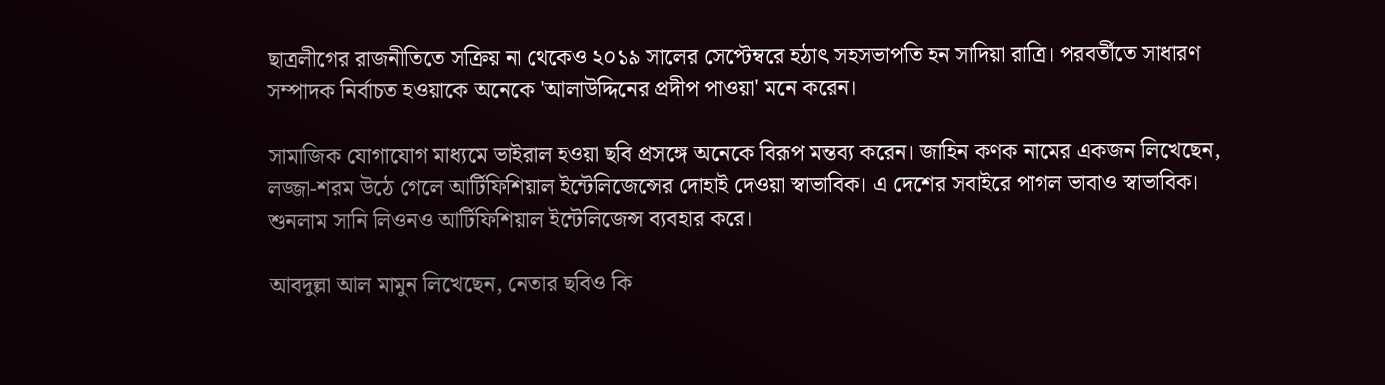ছাত্রলীগের রাজনীতিতে সক্রিয় না থেকেও ২০১৯ সালের সেপ্টেম্বরে হঠাৎ সহসভাপতি হন সাদিয়া রাত্রি। পরবর্তীতে সাধারণ সম্পাদক নির্বাচত হওয়াকে অনেকে 'আলাউদ্দিনের প্রদীপ পাওয়া' মনে করেন।

সামাজিক যোগাযোগ মাধ্যমে ভাইরাল হওয়া ছবি প্রসঙ্গে অনেকে বিরূপ মন্তব্য করেন। জাহিন কণক নামের একজন লিখেছেন, লজ্জা-শরম উঠে গেলে আর্টিফিশিয়াল ইন্টেলিজেন্সের দোহাই দেওয়া স্বাভাবিক। এ দেশের সবাইরে পাগল ভাবাও স্বাভাবিক। শুনলাম সানি লিওনও আর্টিফিশিয়াল ইন্টেলিজেন্স ব্যবহার করে।

আবদুল্লা আল মামুন লিখেছেন, নেতার ছবিও কি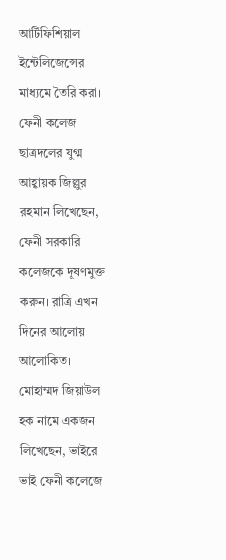আর্টিফিশিয়াল ইন্টেলিজেন্সের মাধ্যমে তৈরি করা। ফেনী কলেজ ছাত্রদলের যুগ্ম আহ্বায়ক জিল্লুর রহমান লিখেছেন, ফেনী সরকারি কলেজকে দূষণমুক্ত করুন। রাত্রি এখন দিনের আলোয় আলোকিত। মোহাম্মদ জিয়াউল হক নামে একজন লিখেছেন, ভাইরে ভাই ফেনী কলেজে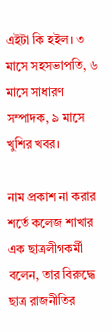এইটা কি হইল। ৩ মাসে সহসভাপতি, ৬ মাসে সাধারণ সম্পাদক, ৯ মাসে খুশির খবর।

নাম প্রকাশ না করার শর্তে কলেজ শাখার এক ছাত্রলীগকর্মী বলেন, তার বিরুদ্ধে ছাত্র রাজনীতির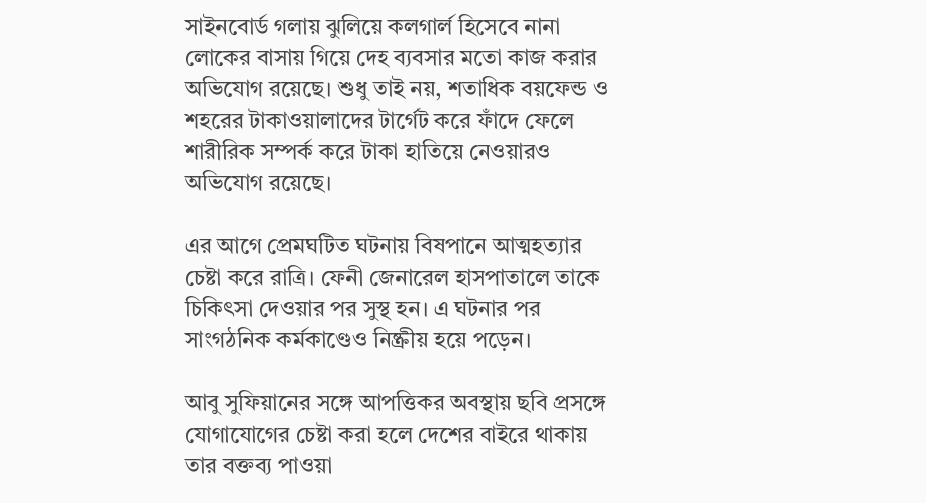সাইনবোর্ড গলায় ঝুলিয়ে কলগার্ল হিসেবে নানা লোকের বাসায় গিয়ে দেহ ব্যবসার মতো কাজ করার অভিযোগ রয়েছে। শুধু তাই নয়, শতাধিক বয়ফেন্ড ও শহরের টাকাওয়ালাদের টার্গেট করে ফাঁদে ফেলে শারীরিক সম্পর্ক করে টাকা হাতিয়ে নেওয়ারও অভিযোগ রয়েছে।

এর আগে প্রেমঘটিত ঘটনায় বিষপানে আত্মহত্যার চেষ্টা করে রাত্রি। ফেনী জেনারেল হাসপাতালে তাকে চিকিৎসা দেওয়ার পর সুস্থ হন। এ ঘটনার পর সাংগঠনিক কর্মকাণ্ডেও নিষ্ক্রীয় হয়ে পড়েন।

আবু সুফিয়ানের সঙ্গে আপত্তিকর অবস্থায় ছবি প্রসঙ্গে যোগাযোগের চেষ্টা করা হলে দেশের বাইরে থাকায় তার বক্তব্য পাওয়া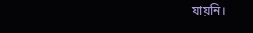যায়নি।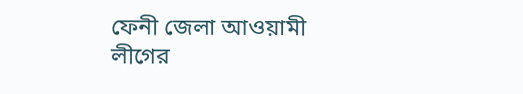ফেনী জেলা আওয়ামী লীগের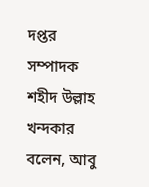দপ্তর সম্পাদক শহীদ উল্লাহ খন্দকার বলেন, আবু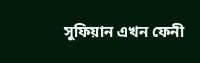সুফিয়ান এখন ফেনী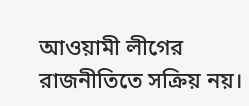আওয়ামী লীগের রাজনীতিতে সক্রিয় নয়।